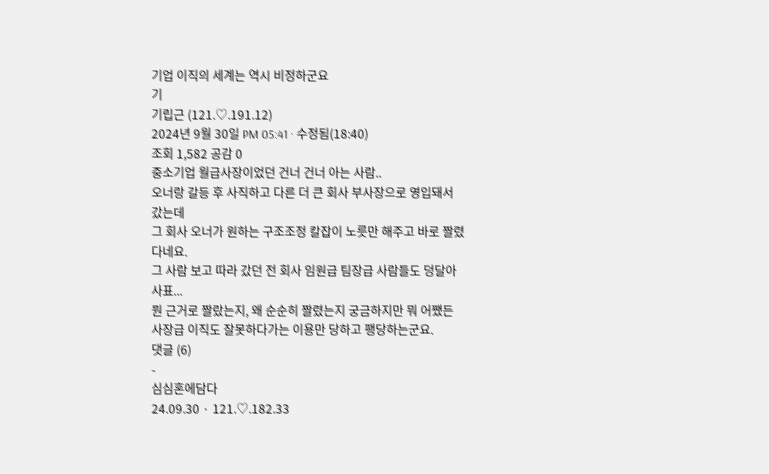기업 이직의 세계는 역시 비정하군요
기
기립근 (121.♡.191.12)
2024년 9월 30일 PM 05:41 · 수정됨(18:40)
조회 1,582 공감 0
중소기업 월급사장이었던 건너 건너 아는 사람..
오너랑 갈등 후 사직하고 다른 더 큰 회사 부사장으로 영입돼서 갔는데
그 회사 오너가 원하는 구조조정 칼잡이 노릇만 해주고 바로 짤렸다네요.
그 사람 보고 따라 갔던 전 회사 임원급 팀장급 사람들도 덩달아 사표...
뭔 근거로 짤랐는지, 왜 순순히 짤렸는지 궁금하지만 뭐 어쨌든
사장급 이직도 잘못하다가는 이용만 당하고 팽당하는군요.
댓글 (6)
-
심심혼에담다
24.09.30 · 121.♡.182.33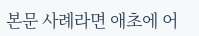본문 사례라면 애초에 어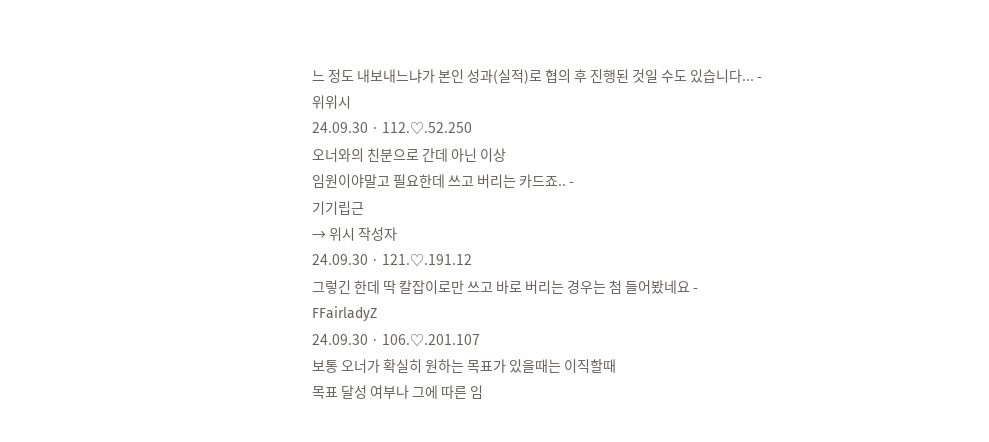느 정도 내보내느냐가 본인 성과(실적)로 협의 후 진행된 것일 수도 있습니다... -
위위시
24.09.30 · 112.♡.52.250
오너와의 친분으로 간데 아닌 이상
임원이야말고 필요한데 쓰고 버리는 카드죠.. -
기기립근
→ 위시 작성자
24.09.30 · 121.♡.191.12
그렇긴 한데 딱 칼잡이로만 쓰고 바로 버리는 경우는 첨 들어봤네요 -
FFairladyZ
24.09.30 · 106.♡.201.107
보통 오너가 확실히 원하는 목표가 있을때는 이직할때
목표 달성 여부나 그에 따른 임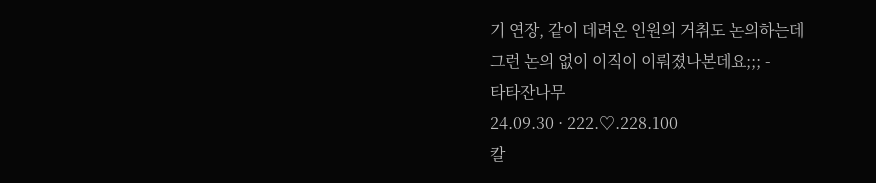기 연장, 같이 데려온 인원의 거취도 논의하는데
그런 논의 없이 이직이 이뤄졌나본데요;;; -
타타잔나무
24.09.30 · 222.♡.228.100
칼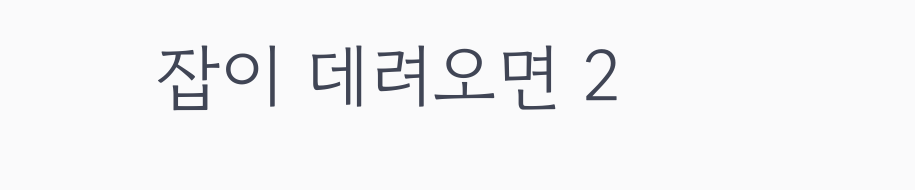잡이 데려오면 2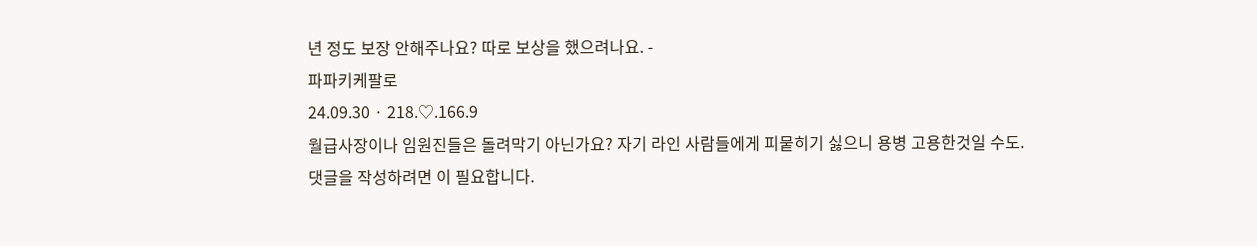년 정도 보장 안해주나요? 따로 보상을 했으려나요. -
파파키케팔로
24.09.30 · 218.♡.166.9
월급사장이나 임원진들은 돌려막기 아닌가요? 자기 라인 사람들에게 피뭍히기 싫으니 용병 고용한것일 수도.
댓글을 작성하려면 이 필요합니다.